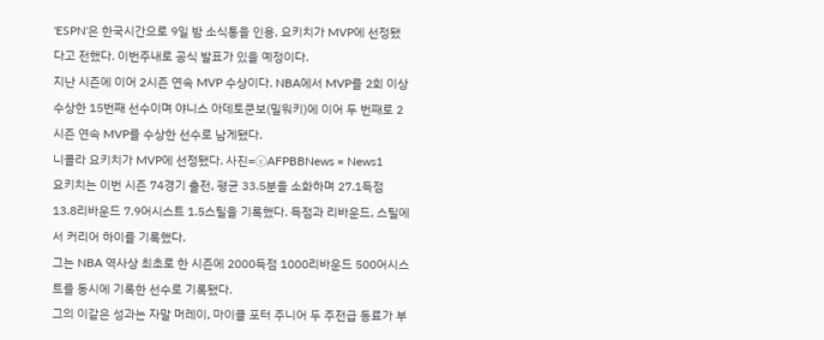'ESPN'은 한국시간으로 9일 밤 소식통을 인용, 요키치가 MVP에 선정됐다고 전했다. 이번주내로 공식 발표가 있을 예정이다.
지난 시즌에 이어 2시즌 연속 MVP 수상이다. NBA에서 MVP를 2회 이상 수상한 15번째 선수이며 야니스 아데토쿤보(밀워키)에 이어 두 번째로 2시즌 연속 MVP를 수상한 선수로 남게됐다.
니콜라 요키치가 MVP에 선정됐다. 사진=ⓒAFPBBNews = News1
요키치는 이번 시즌 74경기 출전, 평균 33.5분을 소화하며 27.1득점 13.8리바운드 7.9어시스트 1.5스틸을 기록했다. 득점과 리바운드, 스틸에서 커리어 하이를 기록했다.
그는 NBA 역사상 최초로 한 시즌에 2000득점 1000리바운드 500어시스트를 동시에 기록한 선수로 기록됐다.
그의 이같은 성과는 자말 머레이, 마이클 포터 주니어 두 주전급 동료가 부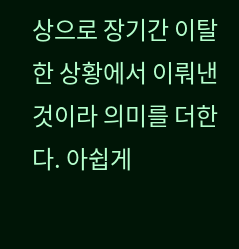상으로 장기간 이탈한 상황에서 이뤄낸 것이라 의미를 더한다. 아쉽게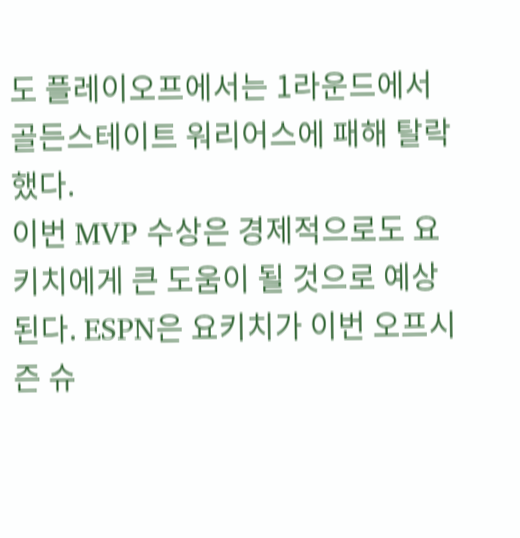도 플레이오프에서는 1라운드에서 골든스테이트 워리어스에 패해 탈락했다.
이번 MVP 수상은 경제적으로도 요키치에게 큰 도움이 될 것으로 예상된다. ESPN은 요키치가 이번 오프시즌 슈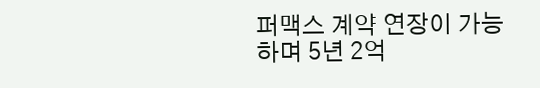퍼맥스 계약 연장이 가능하며 5년 2억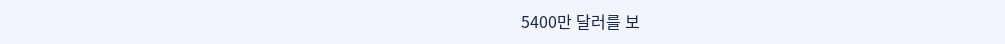5400만 달러를 보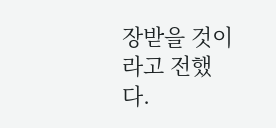장받을 것이라고 전했다.